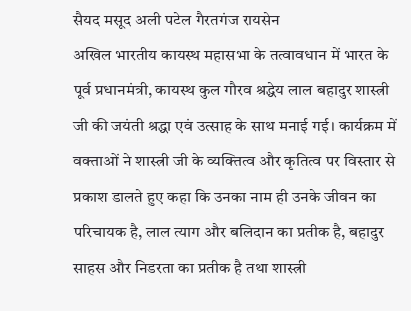सैयद मसूद अली पटेल गैरतगंज रायसेन
अखिल भारतीय कायस्थ महासभा के तत्वावधान में भारत के पूर्व प्रधानमंत्री, कायस्थ कुल गौरव श्रद्धेय लाल बहादुर शास्त्री जी की जयंती श्रद्धा एवं उत्साह के साथ मनाई गई। कार्यक्रम में वक्ताओं ने शास्त्री जी के व्यक्तित्व और कृतित्व पर विस्तार से प्रकाश डालते हुए कहा कि उनका नाम ही उनके जीवन का परिचायक है, लाल त्याग और बलिदान का प्रतीक है, बहादुर साहस और निडरता का प्रतीक है तथा शास्त्री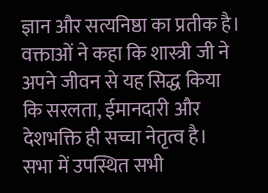ज्ञान और सत्यनिष्ठा का प्रतीक है। वक्ताओं ने कहा कि शास्त्री जी ने अपने जीवन से यह सिद्ध किया कि सरलता, ईमानदारी और देशभक्ति ही सच्चा नेतृत्व है।
सभा में उपस्थित सभी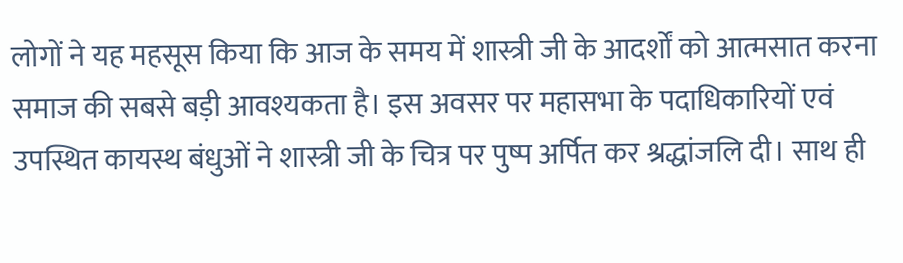लोगों ने यह महसूस किया कि आज के समय में शास्त्री जी के आदर्शों को आत्मसात करना समाज की सबसे बड़ी आवश्यकता है। इस अवसर पर महासभा के पदाधिकारियों एवं उपस्थित कायस्थ बंधुओं ने शास्त्री जी के चित्र पर पुष्प अर्पित कर श्रद्धांजलि दी। साथ ही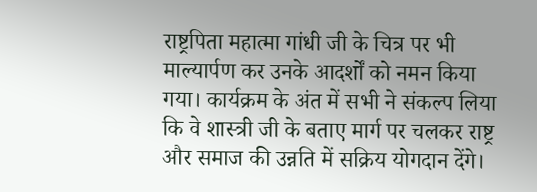राष्ट्रपिता महात्मा गांधी जी के चित्र पर भी माल्यार्पण कर उनके आदर्शों को नमन किया गया। कार्यक्रम के अंत में सभी ने संकल्प लिया कि वे शास्त्री जी के बताए मार्ग पर चलकर राष्ट्र और समाज की उन्नति में सक्रिय योगदान देंगे।